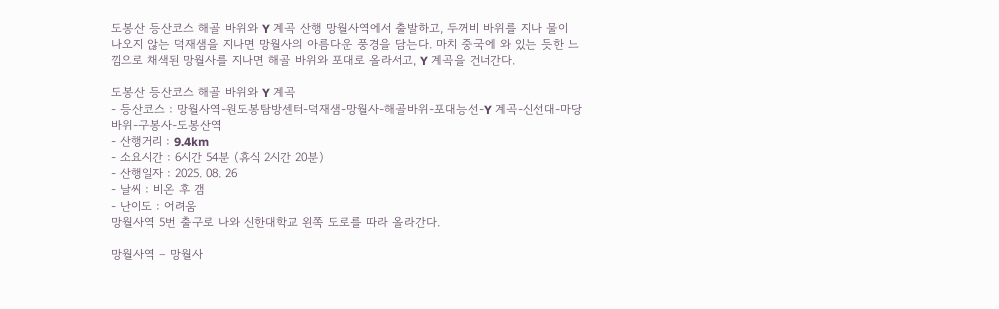도봉산 등산코스 해골 바위와 Y 계곡 산행 망월사역에서 출발하고, 두꺼비 바위를 지나 물이 나오지 않는 덕재샘을 지나면 망월사의 아름다운 풍경을 담는다. 마치 중국에 와 있는 듯한 느낌으로 채색된 망월사를 지나면 해골 바위와 포대로 올라서고, Y 계곡을 건너간다.

도봉산 등산코스 해골 바위와 Y 계곡
- 등산코스 : 망월사역-원도봉탐방센터-덕재샘-망월사-해골바위-포대능선-Y 계곡-신선대-마당바위-구봉사-도봉산역
- 산행거리 : 9.4km
- 소요시간 : 6시간 54분 (휴식 2시간 20분)
- 산행일자 : 2025. 08. 26
- 날씨 : 비온 후 갬
- 난이도 : 어려움
망월사역 5번 출구로 나와 신한대학교 왼쪽 도로를 따라 올라간다.

망월사역 – 망월사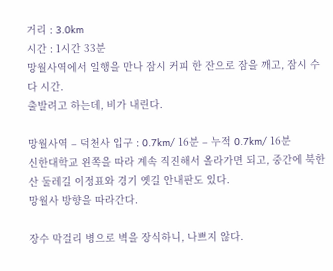거리 : 3.0km
시간 : 1시간 33분
망월사역에서 일행을 만나 잠시 커피 한 잔으로 잠을 깨고, 잠시 수다 시간.
출발려고 하는데, 비가 내린다.

망월사역 – 덕천사 입구 : 0.7km/ 16분 – 누적 0.7km/ 16분
신한대학교 왼쪽을 따라 계속 직진해서 올라가면 되고, 중간에 북한산 둘레길 이정표와 경기 옛길 안내판도 있다.
망월사 방향을 따라간다.

장수 막걸리 병으로 벽을 장식하니, 나쁘지 않다.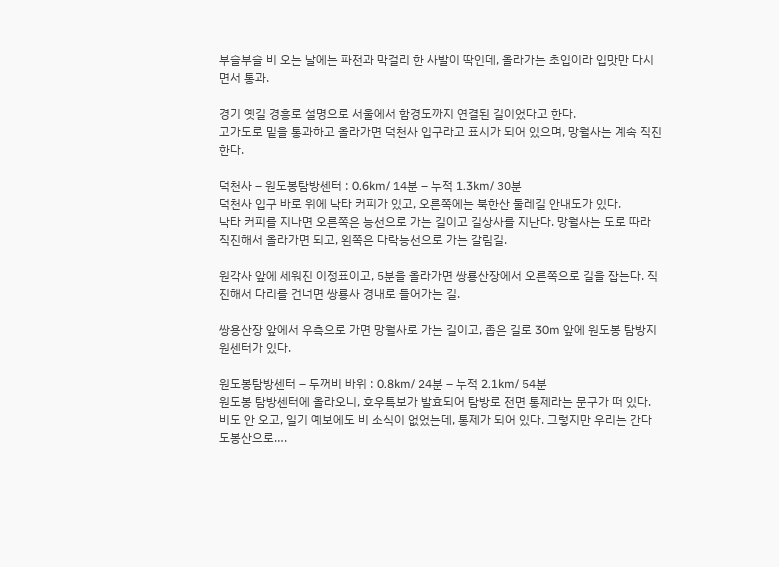부슬부슬 비 오는 날에는 파전과 막걸리 한 사발이 딱인데, 올라가는 초입이라 입맛만 다시면서 통과.

경기 옛길 경흥로 설명으로 서울에서 함경도까지 연결된 길이었다고 한다.
고가도로 밑을 통과하고 올라가면 덕천사 입구라고 표시가 되어 있으며, 망월사는 계속 직진한다.

덕천사 – 원도봉탐방센터 : 0.6km/ 14분 – 누적 1.3km/ 30분
덕천사 입구 바로 위에 낙타 커피가 있고, 오른쪽에는 북한산 둘레길 안내도가 있다.
낙타 커피를 지나면 오른쪽은 능선으로 가는 길이고 길상사를 지난다. 망월사는 도로 따라 직진해서 올라가면 되고, 왼쪽은 다락능선으로 가는 갈림길.

원각사 앞에 세워진 이정표이고, 5분을 올라가면 쌍룡산장에서 오른쪽으로 길을 잡는다. 직진해서 다리를 건너면 쌍룡사 경내로 들어가는 길.

쌍용산장 앞에서 우측으로 가면 망월사로 가는 길이고, 좁은 길로 30m 앞에 원도봉 탐방지원센터가 있다.

원도봉탐방센터 – 두꺼비 바위 : 0.8km/ 24분 – 누적 2.1km/ 54분
원도봉 탐방센터에 올라오니, 호우특보가 발효되어 탐방로 전면 통제라는 문구가 떠 있다.
비도 안 오고, 일기 예보에도 비 소식이 없었는데, 통제가 되어 있다. 그렇지만 우리는 간다 도봉산으로….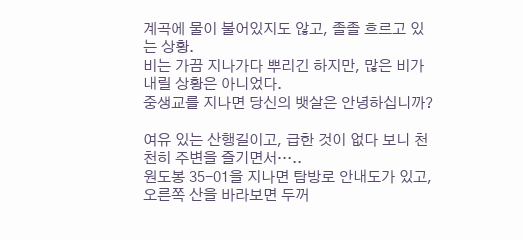계곡에 물이 불어있지도 않고, 졸졸 흐르고 있는 상황.
비는 가끔 지나가다 뿌리긴 하지만, 많은 비가 내릴 상황은 아니었다.
중생교를 지나면 당신의 뱃살은 안녕하십니까?

여유 있는 산행길이고, 급한 것이 없다 보니 천천히 주변을 즐기면서…..
원도봉 35-01을 지나면 탐방로 안내도가 있고, 오른쪽 산을 바라보면 두꺼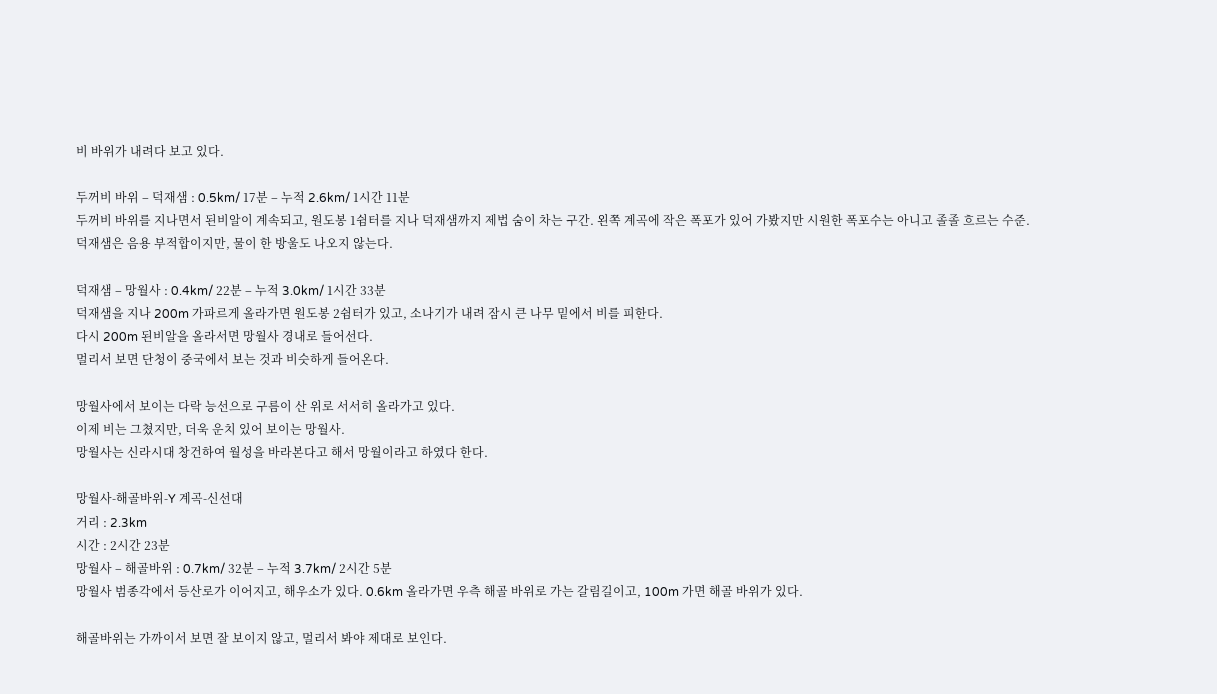비 바위가 내려다 보고 있다.

두꺼비 바위 – 덕재샘 : 0.5km/ 17분 – 누적 2.6km/ 1시간 11분
두꺼비 바위를 지나면서 된비알이 계속되고, 원도봉 1쉼터를 지나 덕재샘까지 제법 숨이 차는 구간. 왼쪽 계곡에 작은 폭포가 있어 가봤지만 시원한 폭포수는 아니고 졸졸 흐르는 수준.
덕재샘은 음용 부적합이지만, 물이 한 방울도 나오지 않는다.

덕재샘 – 망월사 : 0.4km/ 22분 – 누적 3.0km/ 1시간 33분
덕재샘을 지나 200m 가파르게 올라가면 원도봉 2쉼터가 있고, 소나기가 내려 잠시 큰 나무 밑에서 비를 피한다.
다시 200m 된비알을 올라서면 망월사 경내로 들어선다.
멀리서 보면 단청이 중국에서 보는 것과 비슷하게 들어온다.

망월사에서 보이는 다락 능선으로 구름이 산 위로 서서히 올라가고 있다.
이제 비는 그쳤지만, 더욱 운치 있어 보이는 망월사.
망월사는 신라시대 창건하여 월성을 바라본다고 해서 망월이라고 하였다 한다.

망월사-해골바위-Y 계곡-신선대
거리 : 2.3km
시간 : 2시간 23분
망월사 – 해골바위 : 0.7km/ 32분 – 누적 3.7km/ 2시간 5분
망월사 범종각에서 등산로가 이어지고, 해우소가 있다. 0.6km 올라가면 우측 해골 바위로 가는 갈림길이고, 100m 가면 해골 바위가 있다.

해골바위는 가까이서 보면 잘 보이지 않고, 멀리서 봐야 제대로 보인다.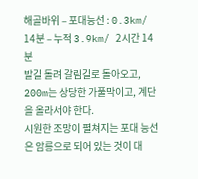해골바위 – 포대능선 : 0.3km/ 14분 – 누적 3.9km/ 2시간 14분
발길 돌려 갈림길로 돌아오고, 200m는 상당한 가풀막이고, 계단을 올라서야 한다.
시원한 조망이 펼쳐지는 포대 능선은 암릉으로 되어 있는 것이 대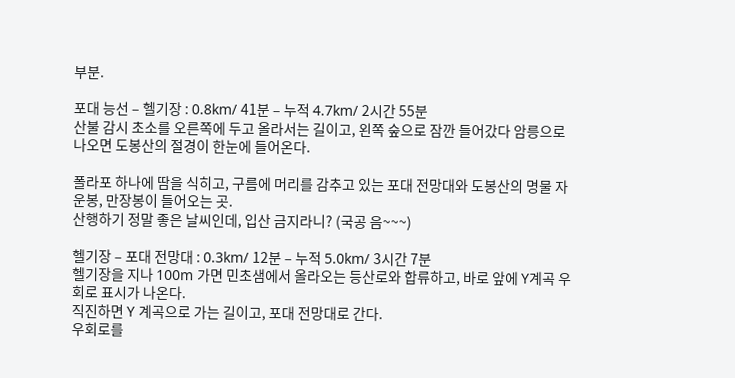부분.

포대 능선 – 헬기장 : 0.8km/ 41분 – 누적 4.7km/ 2시간 55분
산불 감시 초소를 오른쪽에 두고 올라서는 길이고, 왼쪽 숲으로 잠깐 들어갔다 암릉으로 나오면 도봉산의 절경이 한눈에 들어온다.

폴라포 하나에 땀을 식히고, 구름에 머리를 감추고 있는 포대 전망대와 도봉산의 명물 자운봉, 만장봉이 들어오는 곳.
산행하기 정말 좋은 날씨인데, 입산 금지라니? (국공 음~~~)

헬기장 – 포대 전망대 : 0.3km/ 12분 – 누적 5.0km/ 3시간 7분
헬기장을 지나 100m 가면 민초샘에서 올라오는 등산로와 합류하고, 바로 앞에 Y계곡 우회로 표시가 나온다.
직진하면 Y 계곡으로 가는 길이고, 포대 전망대로 간다.
우회로를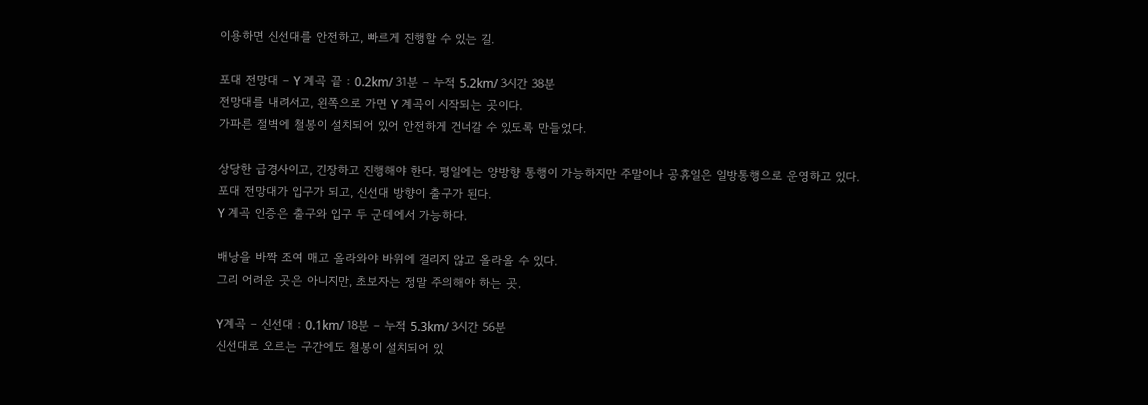이용하면 신선대를 안전하고, 빠르게 진행할 수 있는 길.

포대 전망대 – Y 계곡 끝 : 0.2km/ 31분 – 누적 5.2km/ 3시간 38분
전망대를 내려서고, 왼쪽으로 가면 Y 계곡이 시작되는 곳이다.
가파른 절벽에 철봉이 설치되어 있어 안전하게 건너갈 수 있도록 만들었다.

상당한 급경사이고, 긴장하고 진행해야 한다. 평일에는 양방향 통행이 가능하지만 주말이나 공휴일은 일방통행으로 운영하고 있다.
포대 전망대가 입구가 되고, 신선대 방향이 출구가 된다.
Y 계곡 인증은 출구와 입구 두 군데에서 가능하다.

배낭을 바짝 조여 매고 올라와야 바위에 걸리지 않고 올라올 수 있다.
그리 어려운 곳은 아니지만, 초보자는 정말 주의해야 하는 곳.

Y계곡 – 신선대 : 0.1km/ 18분 – 누적 5.3km/ 3시간 56분
신선대로 오르는 구간에도 철봉이 설치되어 있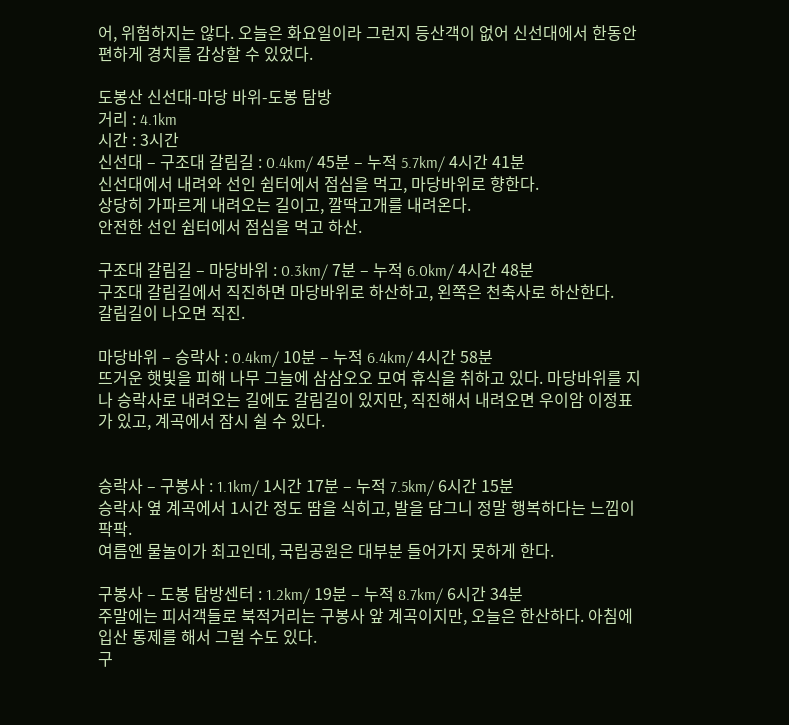어, 위험하지는 않다. 오늘은 화요일이라 그런지 등산객이 없어 신선대에서 한동안 편하게 경치를 감상할 수 있었다.

도봉산 신선대-마당 바위-도봉 탐방
거리 : 4.1km
시간 : 3시간
신선대 – 구조대 갈림길 : 0.4km/ 45분 – 누적 5.7km/ 4시간 41분
신선대에서 내려와 선인 쉼터에서 점심을 먹고, 마당바위로 향한다.
상당히 가파르게 내려오는 길이고, 깔딱고개를 내려온다.
안전한 선인 쉼터에서 점심을 먹고 하산.

구조대 갈림길 – 마당바위 : 0.3km/ 7분 – 누적 6.0km/ 4시간 48분
구조대 갈림길에서 직진하면 마당바위로 하산하고, 왼쪽은 천축사로 하산한다.
갈림길이 나오면 직진.

마당바위 – 승락사 : 0.4km/ 10분 – 누적 6.4km/ 4시간 58분
뜨거운 햇빛을 피해 나무 그늘에 삼삼오오 모여 휴식을 취하고 있다. 마당바위를 지나 승락사로 내려오는 길에도 갈림길이 있지만, 직진해서 내려오면 우이암 이정표가 있고, 계곡에서 잠시 쉴 수 있다.


승락사 – 구봉사 : 1.1km/ 1시간 17분 – 누적 7.5km/ 6시간 15분
승락사 옆 계곡에서 1시간 정도 땀을 식히고, 발을 담그니 정말 행복하다는 느낌이 팍팍.
여름엔 물놀이가 최고인데, 국립공원은 대부분 들어가지 못하게 한다.

구봉사 – 도봉 탐방센터 : 1.2km/ 19분 – 누적 8.7km/ 6시간 34분
주말에는 피서객들로 북적거리는 구봉사 앞 계곡이지만, 오늘은 한산하다. 아침에 입산 통제를 해서 그럴 수도 있다.
구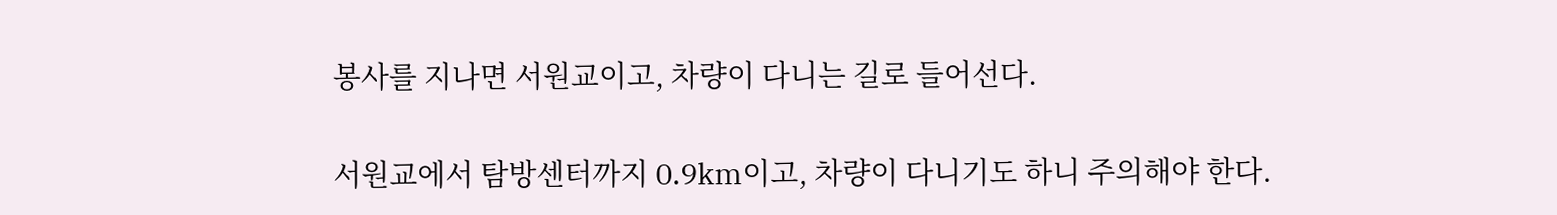봉사를 지나면 서원교이고, 차량이 다니는 길로 들어선다.

서원교에서 탐방센터까지 0.9km이고, 차량이 다니기도 하니 주의해야 한다.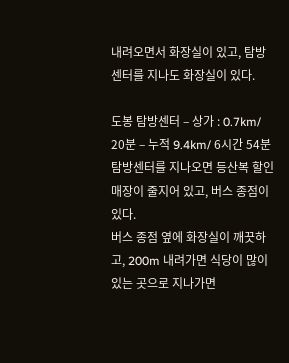내려오면서 화장실이 있고, 탐방센터를 지나도 화장실이 있다.

도봉 탐방센터 – 상가 : 0.7km/ 20분 – 누적 9.4km/ 6시간 54분
탐방센터를 지나오면 등산복 할인 매장이 줄지어 있고, 버스 종점이 있다.
버스 종점 옆에 화장실이 깨끗하고, 200m 내려가면 식당이 많이 있는 곳으로 지나가면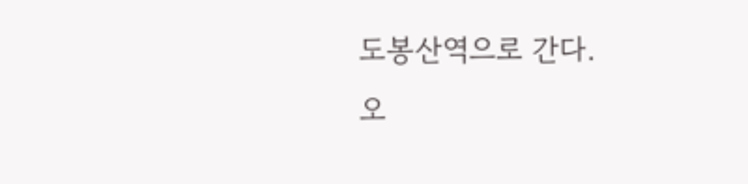도봉산역으로 간다.
오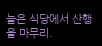늘은 식당에서 산행을 마무리.